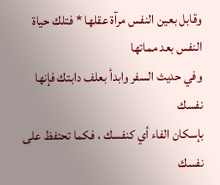وقابل بعين النفس مرآة عقلها * فتلك حياة النفس بعد مماتها
وفي حديث السفر وابدأ بعلف دابتك فإنها نفسك
بإسكان الفاء أي كنفسك ، فكما تحتفظ على نفسك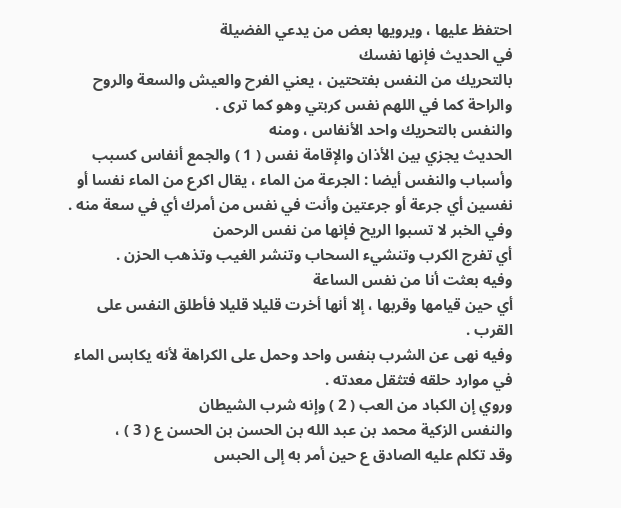احتفظ عليها ، ويرويها بعض من يدعي الفضيلة
في الحديث فإنها نفسك
بالتحريك من النفس بفتحتين ، يعني الفرح والعيش والسعة والروح والراحة كما في اللهم نفس كربتي وهو كما ترى .
والنفس بالتحريك واحد الأنفاس ، ومنه
الحديث يجزي بين الأذان والإقامة نفس ( 1 ) والجمع أنفاس كسبب وأسباب والنفس أيضا : الجرعة من الماء ، يقال اكرع من الماء نفسا أو نفسين أي جرعة أو جرعتين وأنت في نفس من أمرك أي في سعة منه .
وفي الخبر لا تسبوا الريح فإنها من نفس الرحمن
أي تفرج الكرب وتنشيء السحاب وتنشر الغيب وتذهب الحزن .
وفيه بعثت أنا من نفس الساعة
أي حين قيامها وقربها ، إلا أنها أخرت قليلا قليلا فأطلق النفس على القرب .
وفيه نهى عن الشرب بنفس واحد وحمل على الكراهة لأنه يكابس الماء في موارد حلقه فتثقل معدته .
وروي إن الكباد من العب ( 2 ) وإنه شرب الشيطان
والنفس الزكية محمد بن عبد الله بن الحسن بن الحسن ع ( 3 ) ،
وقد تكلم عليه الصادق ع حين أمر به إلى الحبس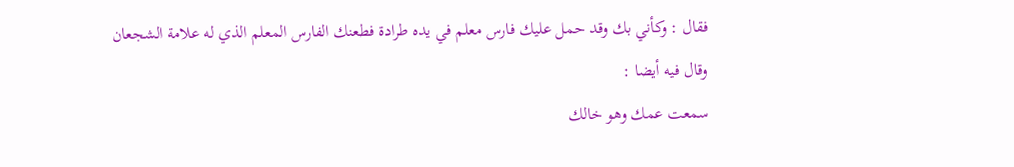فقال : وكأني بك وقد حمل عليك فارس معلم في يده طرادة فطعنك الفارس المعلم الذي له علامة الشجعان
وقال فيه أيضا :
سمعت عمك وهو خالك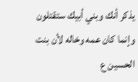يذكر أنك وبني أبيك ستقتلون
وإنما كان عمه وخاله لأن بنت الحسين ع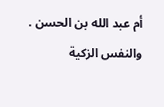أم عبد الله بن الحسن .
والنفس الزكية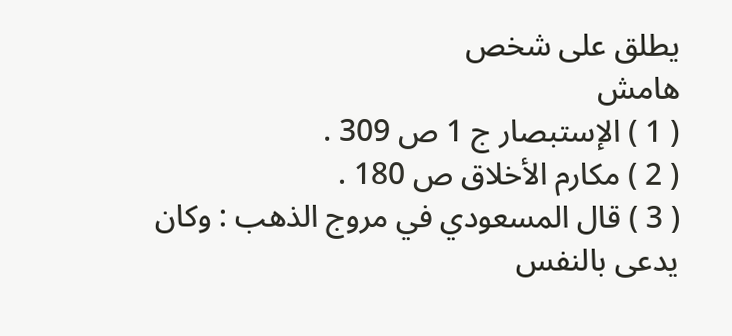يطلق على شخص
هامش
( 1 ) الإستبصار ج 1 ص 309 .
( 2 ) مكارم الأخلاق ص 180 .
( 3 ) قال المسعودي في مروج الذهب : وكان يدعى بالنفس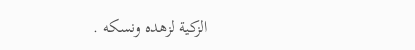الزكية لزهده ونسكه .